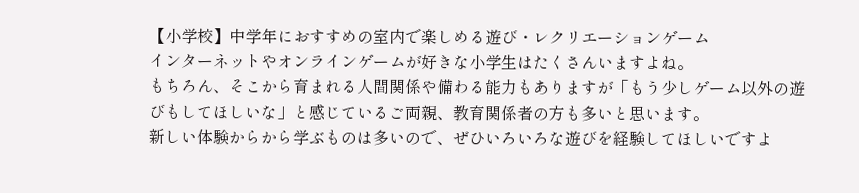【小学校】中学年におすすめの室内で楽しめる遊び・レクリエーションゲーム
インターネットやオンラインゲームが好きな小学生はたくさんいますよね。
もちろん、そこから育まれる人間関係や備わる能力もありますが「もう少しゲーム以外の遊びもしてほしいな」と感じているご両親、教育関係者の方も多いと思います。
新しい体験からから学ぶものは多いので、ぜひいろいろな遊びを経験してほしいですよ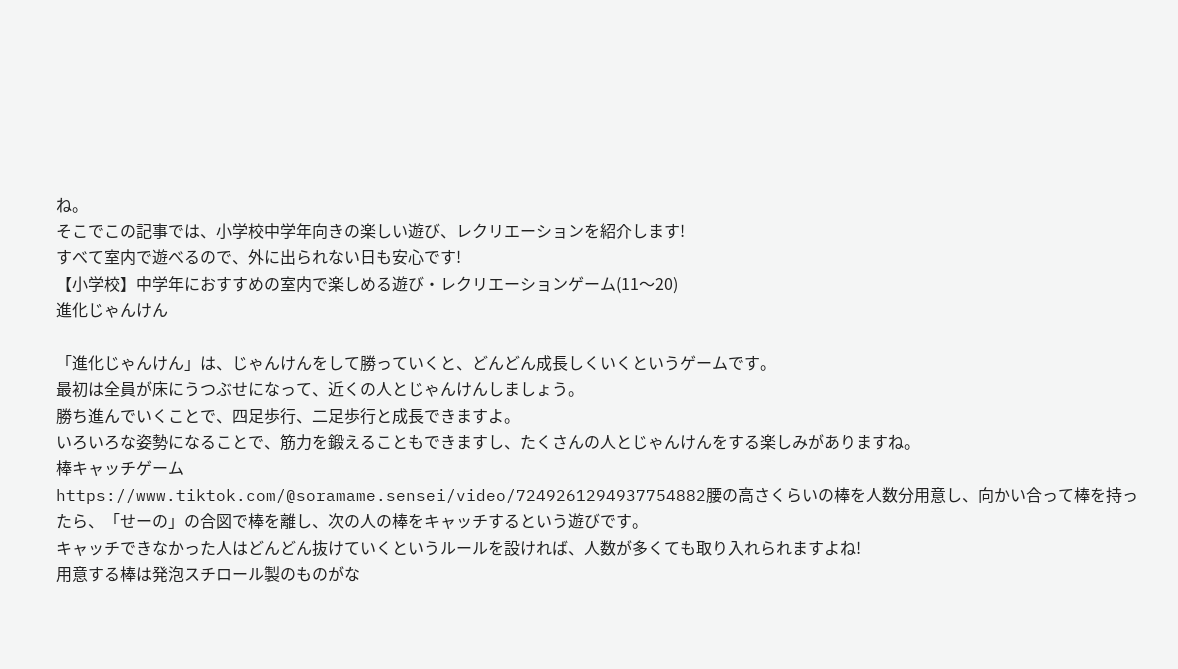ね。
そこでこの記事では、小学校中学年向きの楽しい遊び、レクリエーションを紹介します!
すべて室内で遊べるので、外に出られない日も安心です!
【小学校】中学年におすすめの室内で楽しめる遊び・レクリエーションゲーム(11〜20)
進化じゃんけん

「進化じゃんけん」は、じゃんけんをして勝っていくと、どんどん成長しくいくというゲームです。
最初は全員が床にうつぶせになって、近くの人とじゃんけんしましょう。
勝ち進んでいくことで、四足歩行、二足歩行と成長できますよ。
いろいろな姿勢になることで、筋力を鍛えることもできますし、たくさんの人とじゃんけんをする楽しみがありますね。
棒キャッチゲーム
https://www.tiktok.com/@soramame.sensei/video/7249261294937754882腰の高さくらいの棒を人数分用意し、向かい合って棒を持ったら、「せーの」の合図で棒を離し、次の人の棒をキャッチするという遊びです。
キャッチできなかった人はどんどん抜けていくというルールを設ければ、人数が多くても取り入れられますよね!
用意する棒は発泡スチロール製のものがな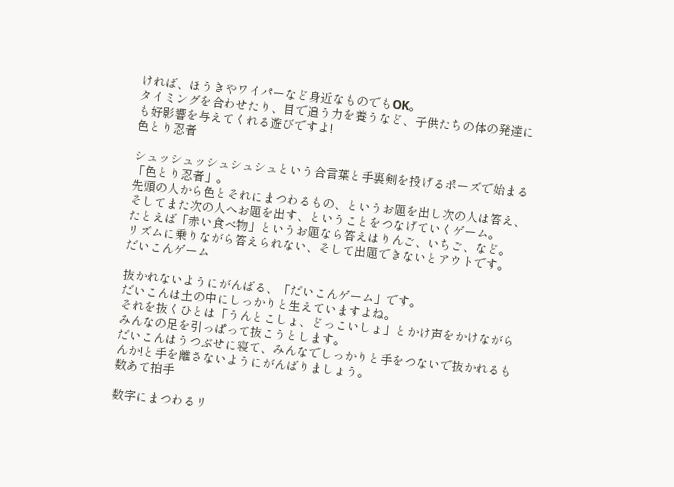ければ、ほうきやワイパーなど身近なものでもOK。
タイミングを合わせたり、目で追う力を養うなど、子供たちの体の発達にも好影響を与えてくれる遊びですよ!
色とり忍者

シュッシュッシュシュシュという合言葉と手裏剣を投げるポーズで始まる「色とり忍者」。
先頭の人から色とそれにまつわるもの、というお題を出し次の人は答え、そしてまた次の人へお題を出す、ということをつなげていくゲーム。
たとえば「赤い食べ物」というお題なら答えはりんご、いちご、など。
リズムに乗りながら答えられない、そして出題できないとアウトです。
だいこんゲーム

抜かれないようにがんばる、「だいこんゲーム」です。
だいこんは土の中にしっかりと生えていますよね。
それを抜くひとは「うんとこしょ、どっこいしょ」とかけ声をかけながらみんなの足を引っぱって抜こうとします。
だいこんはうつぶせに寝て、みんなでしっかりと手をつないで抜かれるもんか!と手を離さないようにがんばりましょう。
数あて拍手

数字にまつわるリ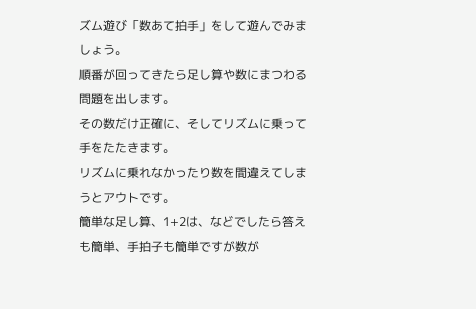ズム遊び「数あて拍手」をして遊んでみましょう。
順番が回ってきたら足し算や数にまつわる問題を出します。
その数だけ正確に、そしてリズムに乗って手をたたきます。
リズムに乗れなかったり数を間違えてしまうとアウトです。
簡単な足し算、1+2は、などでしたら答えも簡単、手拍子も簡単ですが数が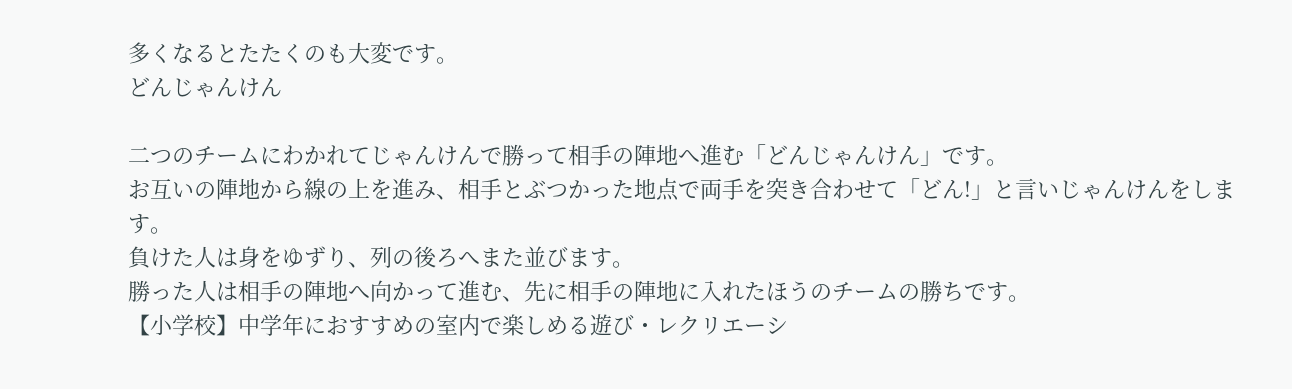多くなるとたたくのも大変です。
どんじゃんけん

二つのチームにわかれてじゃんけんで勝って相手の陣地へ進む「どんじゃんけん」です。
お互いの陣地から線の上を進み、相手とぶつかった地点で両手を突き合わせて「どん!」と言いじゃんけんをします。
負けた人は身をゆずり、列の後ろへまた並びます。
勝った人は相手の陣地へ向かって進む、先に相手の陣地に入れたほうのチームの勝ちです。
【小学校】中学年におすすめの室内で楽しめる遊び・レクリエーシ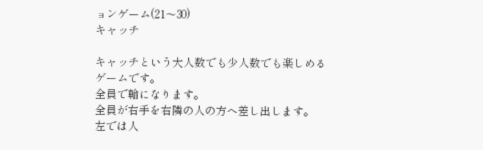ョンゲーム(21〜30)
キャッチ

キャッチという大人数でも少人数でも楽しめるゲームです。
全員で輪になります。
全員が右手を右隣の人の方へ差し出します。
左では人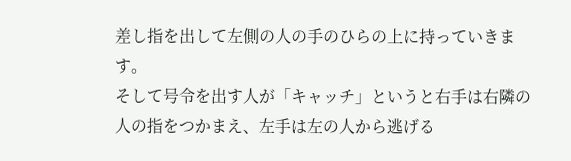差し指を出して左側の人の手のひらの上に持っていきます。
そして号令を出す人が「キャッチ」というと右手は右隣の人の指をつかまえ、左手は左の人から逃げる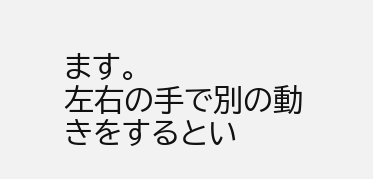ます。
左右の手で別の動きをするとい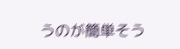うのが簡単そう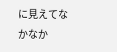に見えてなかなか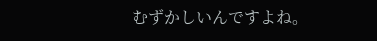むずかしいんですよね。